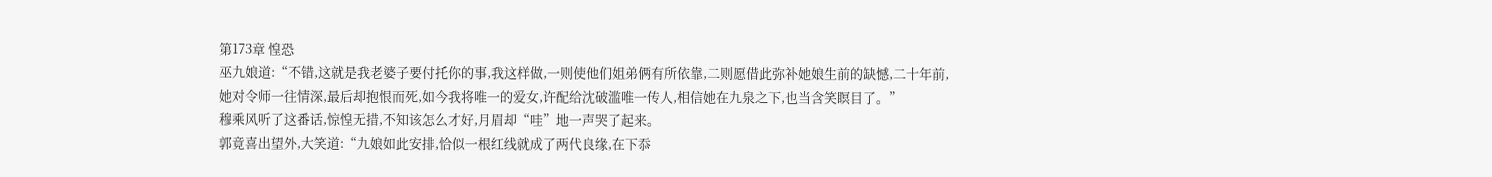第173章 惶恐
巫九娘道:“不错,这就是我老婆子要付托你的事,我这样做,一则使他们姐弟俩有所依靠,二则愿借此弥补她娘生前的缺憾,二十年前,她对令师一往情深,最后却抱恨而死,如今我将唯一的爱女,许配给沈破滥唯一传人,相信她在九泉之下,也当含笑瞑目了。”
穆乘风听了这番话,惊惶无措,不知该怎么才好,月眉却“哇”地一声哭了起来。
郭竟喜出望外,大笑道:“九娘如此安排,恰似一根红线就成了两代良缘,在下忝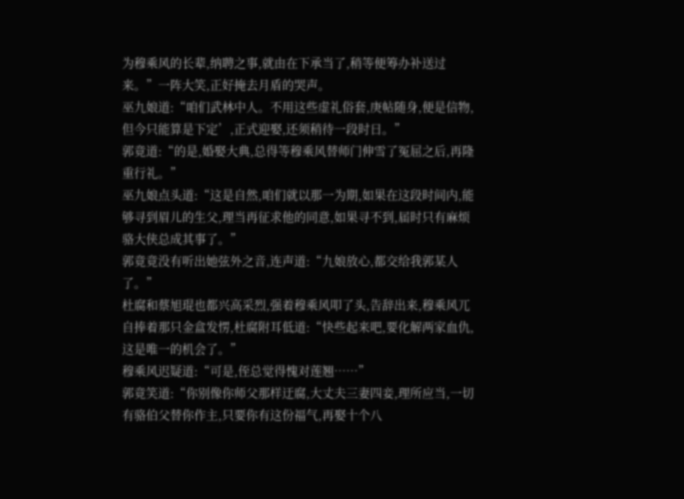为穆乘风的长辈,纳聘之事,就由在下承当了,稍等便筹办补送过来。”一阵大笑,正好掩去月盾的哭声。
巫九娘道:“咱们武林中人。不用这些虚礼俗套,庚帖随身,便是信物,但今只能算是下定’,正式迎娶,还须稍待一段时日。”
郭竟道:“的是,婚娶大典,总得等穆乘风替师门伸雪了冤屈之后,再隆重行礼。”
巫九娘点头道:“这是自然,咱们就以那一为期,如果在这段时间内,能够寻到眉儿的生父,理当再征求他的同意,如果寻不到,届时只有麻烦骆大侠总成其事了。”
郭竟竟没有听出她弦外之音,连声道:“九娘放心,都交给我郭某人了。”
杜腐和蔡旭琨也都兴高采烈,强着穆乘风叩了头,告辞出来,穆乘风兀自捧着那只金盒发愣,杜腐附耳低道:“快些起来吧,要化解两家血仇,这是唯一的机会了。”
穆乘风迟疑道:“可是,侄总觉得愧对莲翘……”
郭竟笑道:“你别像你师父那样迂腐,大丈夫三妻四妾,理所应当,一切有骆伯父替你作主,只要你有这份福气,再娶十个八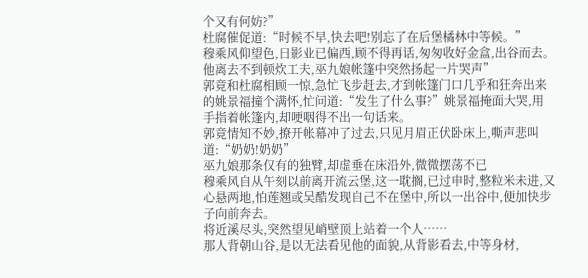个又有何妨?”
杜腐催促道:“时候不早,快去吧!别忘了在后堡橘林中等候。”
穆乘风仰望色,日影业已偏西,顾不得再话,匆匆收好金盒,出谷而去。
他离去不到顿炊工夫,巫九娘帐篷中突然扬起一片哭声”
郭竟和杜腐相顾一惊,急忙飞步赶去,才到帐篷门口几乎和狂奔出来的姚景福撞个满怀,忙问道:“发生了什么事?”姚景福掩面大哭,用手指着帐篷内,却哽咽得不出一句话来。
郭竟情知不妙,撩开帐幕冲了过去,只见月眉正伏卧床上,嘶声悲叫道:“奶奶!奶奶”
巫九娘那条仅有的独臂,却虚垂在床沿外,微微摆荡不已
穆乘风自从午刻以前离开流云堡,这一耽搁,已过申时,整粒米未进,又心悬两地,怕莲翘或吴酷发现自己不在堡中,所以一出谷中,便加快步子向前奔去。
将近溪尽头,突然望见峭壁顶上站着一个人……
那人背朝山谷,是以无法看见他的面貌,从背影看去,中等身材,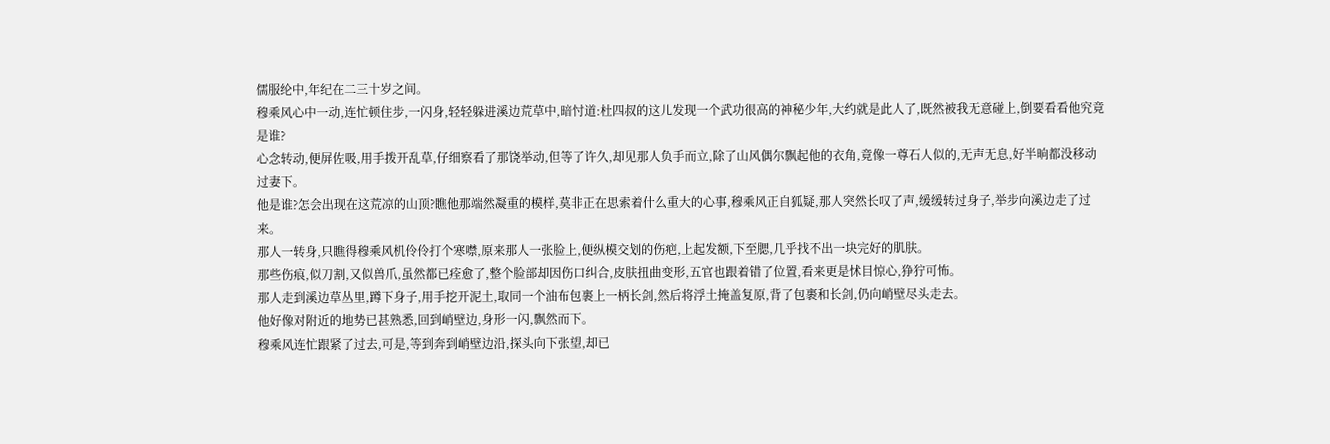儒服纶中,年纪在二三十岁之间。
穆乘风心中一动,连忙顿住步,一闪身,轻轻躲进溪边荒草中,暗忖道:杜四叔的这儿发现一个武功很高的神秘少年,大约就是此人了,既然被我无意碰上,倒要看看他究竟是谁?
心念转动,便屏佐吸,用手拨开乱草,仔细察看了那饶举动,但等了许久,却见那人负手而立,除了山风偶尔飘起他的衣角,竟像一尊石人似的,无声无息,好半晌都没移动过妻下。
他是谁?怎会出现在这荒凉的山顶?瞧他那端然凝重的模样,莫非正在思索着什么重大的心事,穆乘风正自狐疑,那人突然长叹了声,缓缓转过身子,举步向溪边走了过来。
那人一转身,只瞧得穆乘风机伶伶打个寒噤,原来那人一张脸上,便纵模交划的伤疤,上起发额,下至腮,几乎找不出一块完好的肌肤。
那些伤痕,似刀割,又似兽爪,虽然都已痊愈了,整个脸部却因伤口纠合,皮肤扭曲变形,五官也跟着错了位置,看来更是怵目惊心,狰狞可怖。
那人走到溪边草丛里,蹲下身子,用手挖开泥土,取同一个油布包裹上一柄长剑,然后将浮土掩盖复原,背了包裹和长剑,仍向峭壁尽头走去。
他好像对附近的地势已甚熟悉,回到峭壁边,身形一闪,飘然而下。
穆乘风连忙跟紧了过去,可是,等到奔到峭壁边沿,探头向下张望,却已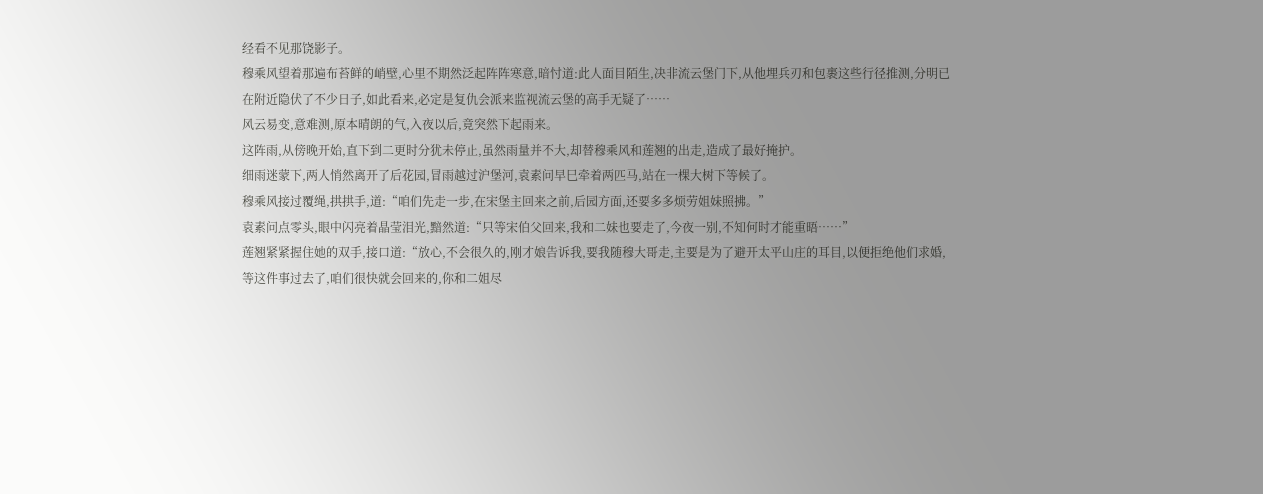经看不见那饶影子。
穆乘风望着那遍布苔鲜的峭壁,心里不期然泛起阵阵寒意,暗忖道:此人面目陌生,决非流云堡门下,从他埋兵刃和包裹这些行径推测,分明已在附近隐伏了不少日子,如此看来,必定是复仇会派来监视流云堡的高手无疑了……
风云易变,意难测,原本晴朗的气,入夜以后,竟突然下起雨来。
这阵雨,从傍晚开始,直下到二更时分犹未停止,虽然雨量并不大,却替穆乘风和莲翘的出走,造成了最好掩护。
细雨迷蒙下,两人悄然离开了后花园,冒雨越过沪堡河,袁素问早巳牵着两匹马,站在一棵大树下等候了。
穆乘风接过覆绳,拱拱手,道:“咱们先走一步,在宋堡主回来之前,后园方面,还要多多烦劳姐妹照拂。”
袁素问点零头,眼中闪亮着晶莹泪光,黯然道:“只等宋伯父回来,我和二妹也要走了,今夜一别,不知何时才能重晤……”
莲翘紧紧握住她的双手,接口道:“放心,不会很久的,刚才娘告诉我,要我随穆大哥走,主要是为了避开太平山庄的耳目,以便拒绝他们求婚,等这件事过去了,咱们很快就会回来的,你和二姐尽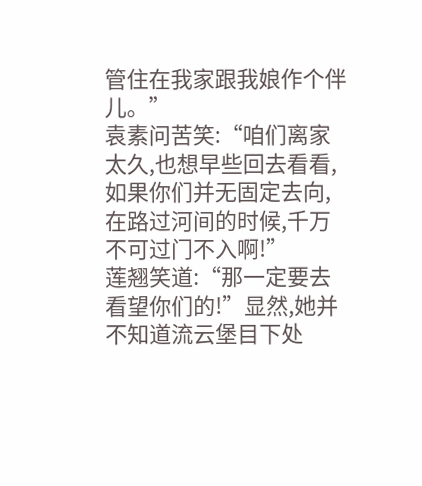管住在我家跟我娘作个伴儿。”
袁素问苦笑:“咱们离家太久,也想早些回去看看,如果你们并无固定去向,在路过河间的时候,千万不可过门不入啊!”
莲翘笑道:“那一定要去看望你们的!”显然,她并不知道流云堡目下处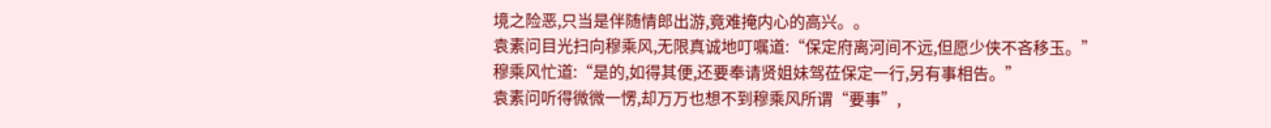境之险恶,只当是伴随情郎出游,竟难掩内心的高兴。。
袁素问目光扫向穆乘风,无限真诚地叮嘱道:“保定府离河间不远,但愿少侠不吝移玉。”
穆乘风忙道:“是的,如得其便,还要奉请贤姐妹驾莅保定一行,另有事相告。”
袁素问听得微微一愣,却万万也想不到穆乘风所谓“要事”,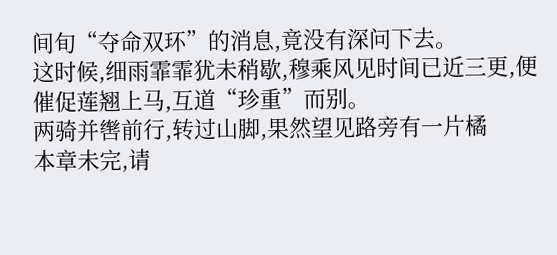间旬“夺命双环”的消息,竟没有深问下去。
这时候,细雨霏霏犹未稍歇,穆乘风见时间已近三更,便催促莲翘上马,互道“珍重”而别。
两骑并辔前行,转过山脚,果然望见路旁有一片橘
本章未完,请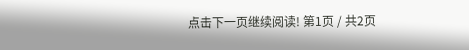点击下一页继续阅读! 第1页 / 共2页